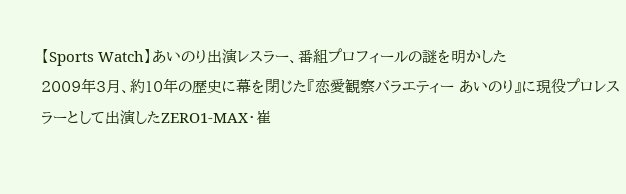【Sports Watch】あいのり出演レスラー、番組プロフィールの謎を明かした
2009年3月、約10年の歴史に幕を閉じた『恋愛観察バラエティー あいのり』に現役プロレスラーとして出演したZERO1-MAX・崔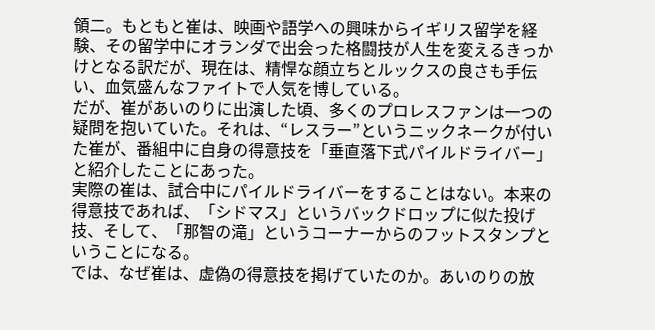領二。もともと崔は、映画や語学への興味からイギリス留学を経験、その留学中にオランダで出会った格闘技が人生を変えるきっかけとなる訳だが、現在は、精悍な顔立ちとルックスの良さも手伝い、血気盛んなファイトで人気を博している。
だが、崔があいのりに出演した頃、多くのプロレスファンは一つの疑問を抱いていた。それは、“レスラー”というニックネークが付いた崔が、番組中に自身の得意技を「垂直落下式パイルドライバー」と紹介したことにあった。
実際の崔は、試合中にパイルドライバーをすることはない。本来の得意技であれば、「シドマス」というバックドロップに似た投げ技、そして、「那智の滝」というコーナーからのフットスタンプということになる。
では、なぜ崔は、虚偽の得意技を掲げていたのか。あいのりの放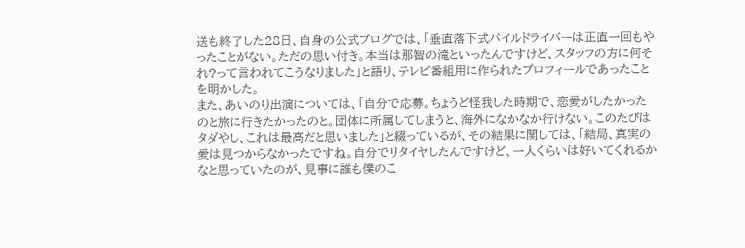送も終了した28日、自身の公式ブログでは、「垂直落下式パイルドライバーは正直一回もやったことがない。ただの思い付き。本当は那智の滝といったんですけど、スタッフの方に何それ?って言われてこうなりました」と語り、テレビ番組用に作られたプロフィールであったことを明かした。
また、あいのり出演については、「自分で応募。ちょうど怪我した時期で、恋愛がしたかったのと旅に行きたかったのと。団体に所属してしまうと、海外になかなか行けない。このたびはタダやし、これは最高だと思いました」と綴っているが、その結果に関しては、「結局、真実の愛は見つからなかったですね。自分でリタイヤしたんですけど、一人くらいは好いてくれるかなと思っていたのが、見事に誰も僕のこ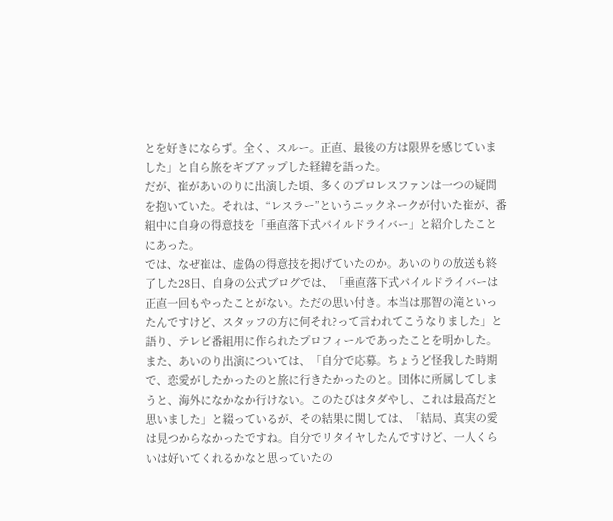とを好きにならず。全く、スルー。正直、最後の方は限界を感じていました」と自ら旅をギブアップした経緯を語った。
だが、崔があいのりに出演した頃、多くのプロレスファンは一つの疑問を抱いていた。それは、“レスラー”というニックネークが付いた崔が、番組中に自身の得意技を「垂直落下式パイルドライバー」と紹介したことにあった。
では、なぜ崔は、虚偽の得意技を掲げていたのか。あいのりの放送も終了した28日、自身の公式ブログでは、「垂直落下式パイルドライバーは正直一回もやったことがない。ただの思い付き。本当は那智の滝といったんですけど、スタッフの方に何それ?って言われてこうなりました」と語り、テレビ番組用に作られたプロフィールであったことを明かした。
また、あいのり出演については、「自分で応募。ちょうど怪我した時期で、恋愛がしたかったのと旅に行きたかったのと。団体に所属してしまうと、海外になかなか行けない。このたびはタダやし、これは最高だと思いました」と綴っているが、その結果に関しては、「結局、真実の愛は見つからなかったですね。自分でリタイヤしたんですけど、一人くらいは好いてくれるかなと思っていたの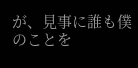が、見事に誰も僕のことを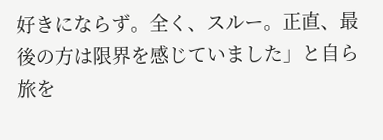好きにならず。全く、スルー。正直、最後の方は限界を感じていました」と自ら旅を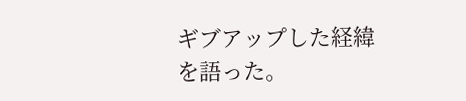ギブアップした経緯を語った。